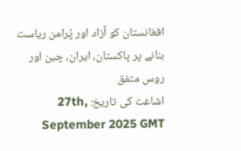افغانستان کو آزاد اور پُرامن ریاست بنانے پر پاکستان، ایران، چین اور روس متفق
اشاعت کی تاریخ: 27th, September 2025 GMT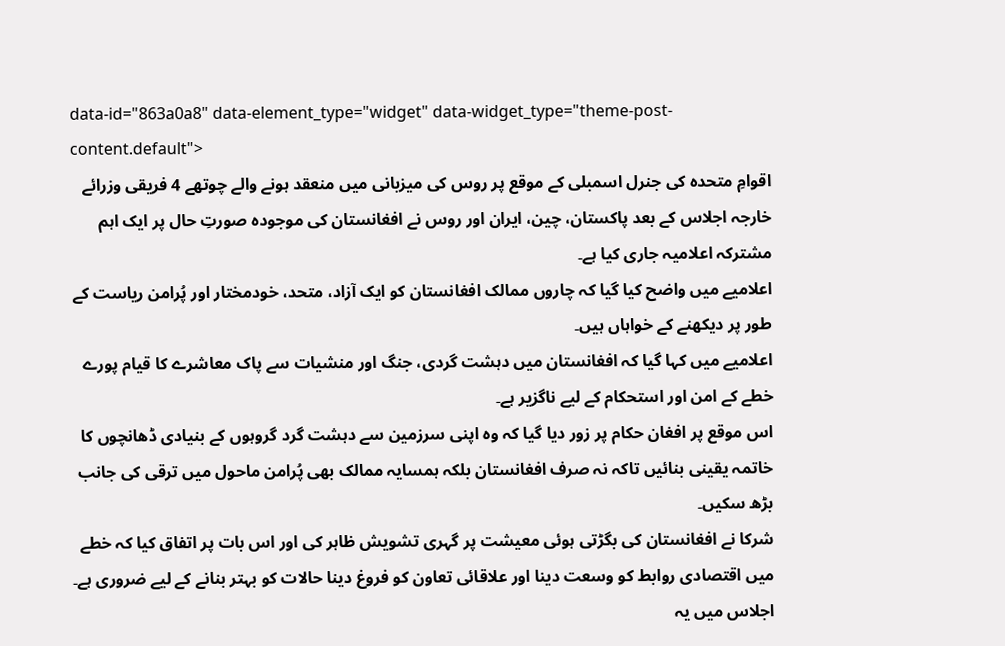data-id="863a0a8" data-element_type="widget" data-widget_type="theme-post-content.default">
اقوامِ متحدہ کی جنرل اسمبلی کے موقع پر روس کی میزبانی میں منعقد ہونے والے چوتھے 4 فریقی وزرائے خارجہ اجلاس کے بعد پاکستان، چین، ایران اور روس نے افغانستان کی موجودہ صورتِ حال پر ایک اہم مشترکہ اعلامیہ جاری کیا ہے۔
اعلامیے میں واضح کیا گیا کہ چاروں ممالک افغانستان کو ایک آزاد، متحد، خودمختار اور پُرامن ریاست کے طور پر دیکھنے کے خواہاں ہیں۔
اعلامیے میں کہا گیا کہ افغانستان میں دہشت گردی، جنگ اور منشیات سے پاک معاشرے کا قیام پورے خطے کے امن اور استحکام کے لیے ناگزیر ہے۔
اس موقع پر افغان حکام پر زور دیا گیا کہ وہ اپنی سرزمین سے دہشت گرد گروہوں کے بنیادی ڈھانچوں کا خاتمہ یقینی بنائیں تاکہ نہ صرف افغانستان بلکہ ہمسایہ ممالک بھی پُرامن ماحول میں ترقی کی جانب بڑھ سکیں۔
شرکا نے افغانستان کی بگڑتی ہوئی معیشت پر گہری تشویش ظاہر کی اور اس بات پر اتفاق کیا کہ خطے میں اقتصادی روابط کو وسعت دینا اور علاقائی تعاون کو فروغ دینا حالات کو بہتر بنانے کے لیے ضروری ہے۔
اجلاس میں یہ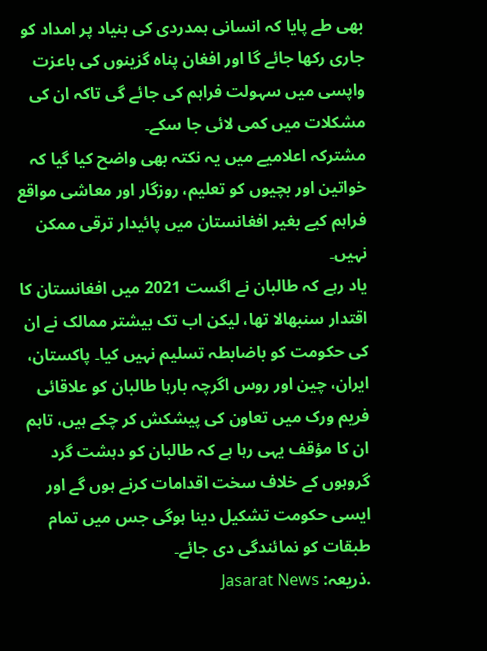بھی طے پایا کہ انسانی ہمدردی کی بنیاد پر امداد کو جاری رکھا جائے گا اور افغان پناہ گزینوں کی باعزت واپسی میں سہولت فراہم کی جائے گی تاکہ ان کی مشکلات میں کمی لائی جا سکے۔
مشترکہ اعلامیے میں یہ نکتہ بھی واضح کیا گیا کہ خواتین اور بچیوں کو تعلیم، روزگار اور معاشی مواقع فراہم کیے بغیر افغانستان میں پائیدار ترقی ممکن نہیں۔
یاد رہے کہ طالبان نے اگست 2021 میں افغانستان کا اقتدار سنبھالا تھا، لیکن اب تک بیشتر ممالک نے ان کی حکومت کو باضابطہ تسلیم نہیں کیا۔ پاکستان، ایران، چین اور روس اگرچہ بارہا طالبان کو علاقائی فریم ورک میں تعاون کی پیشکش کر چکے ہیں، تاہم ان کا مؤقف یہی رہا ہے کہ طالبان کو دہشت گرد گروہوں کے خلاف سخت اقدامات کرنے ہوں گے اور ایسی حکومت تشکیل دینا ہوگی جس میں تمام طبقات کو نمائندگی دی جائے۔
.ذریعہ: Jasarat News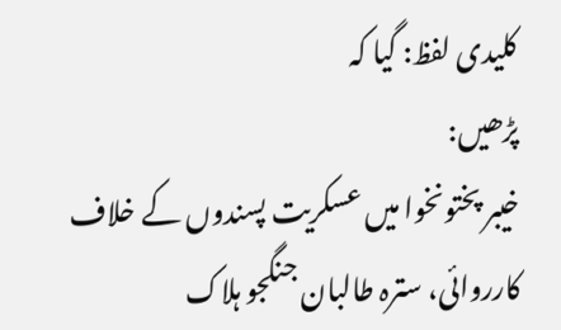کلیدی لفظ: گیا کہ
پڑھیں:
خیبر پختونخوا میں عسکریت پسندوں کے خلاف کارروائی، سترہ طالبان جنگجو ہلاک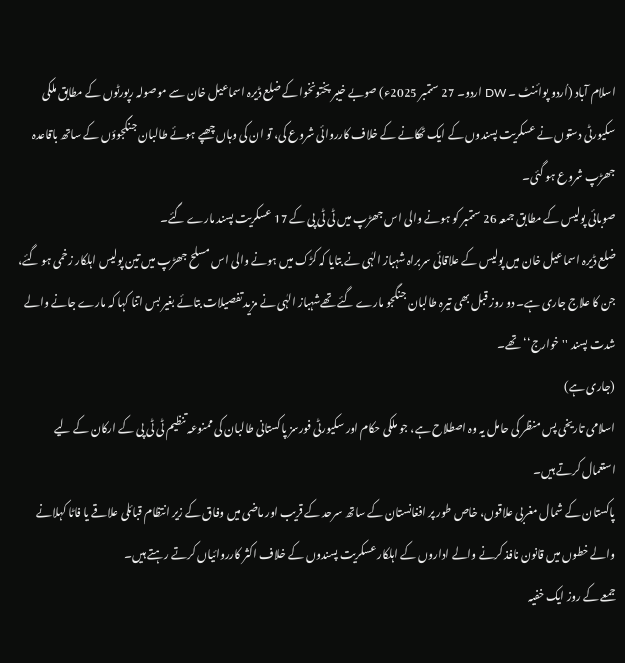اسلام آباد (اُردو پوائنٹ ۔ DW اردو۔ 27 ستمبر 2025ء) صوبے خیبر پختونخوا کے ضلع ڈیرہ اسماعیل خان سے موصولہ رپورٹوں کے مطابق ملکی سکیورٹی دستوں نے عسکریت پسندوں کے ایک ٹھکانے کے خلاف کارروائی شروع کی، تو ان کی وہاں چھپے ہوئے طالبان جنگجوؤں کے ساتھ باقاعدہ جھڑپ شروع ہو گئی۔
صوبائی پولیس کے مطابق جمعہ 26 ستمبر کو ہونے والی اس جھڑپ میں ٹی ٹی پی کے 17 عسکریت پسند مارے گئے۔
ضلع ڈیرہ اسماعیل خان میں پولیس کے علاقائی سربراہ شہباز الہٰی نے بتایا کہ کڑک میں ہونے والی اس مسلح جھڑپ میں تین پولیس اہلکار زخمی ہو گئے، جن کا علاج جاری ہے۔ دو روز قبل بھی تیرہ طالبان جنگجو مارے گئے تھےشہباز الہٰی نے مزید تفصیلات بتائے بغیر بس اتنا کہا کہ مارے جانے والے شدت پسند ''خوارج‘‘ تھے۔
(جاری ہے)
اسلامی تاریخی پس منظر کی حامل یہ وہ اصطلاح ہے، جو ملکی حکام اور سکیورٹی فورسز پاکستانی طالبان کی ممنوعہ تنظیم ٹی ٹی پی کے ارکان کے لیے استعمال کرتے ہیں۔
پاکستان کے شمال مغربی علاقوں، خاص طور پر افغانستان کے ساتھ سرحد کے قریب اور ماضی میں وفاق کے زیر انتظام قبائلی علاقے یا فاٹا کہلانے والے خطوں میں قانون نافذ کرنے والے اداروں کے اہلکار عسکریت پسندوں کے خلاف اکثر کارروائیاں کرتے رہتے ہیں۔
جمعے کے روز ایک خفیہ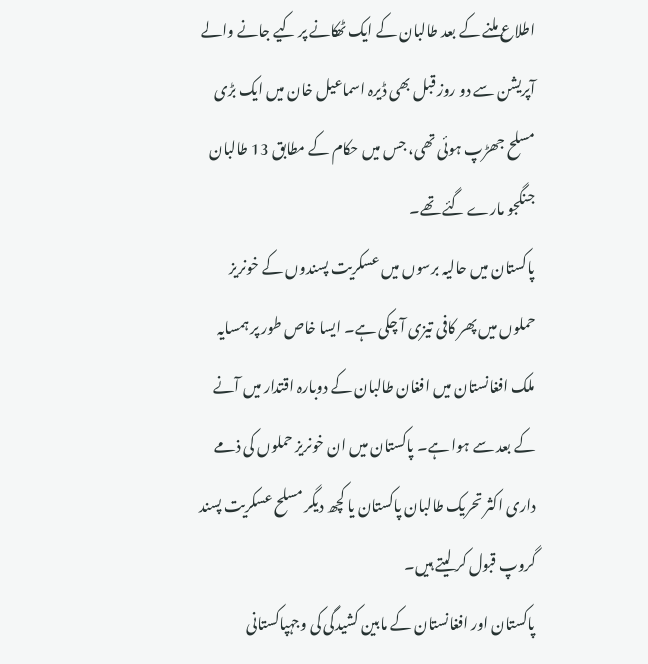اطلاع ملنے کے بعد طالبان کے ایک ٹھکانے پر کیے جانے والے آپریشن سے دو روز قبل بھی ڈیرہ اسماعیل خان میں ایک بڑی مسلح جھڑپ ہوئی تھی، جس میں حکام کے مطابق 13 طالبان جنگجو مارے گئے تھے۔
پاکستان میں حالیہ برسوں میں عسکریت پسندوں کے خونریز حملوں میں پھر کافی تیزی آ چکی ہے۔ ایسا خاص طور پر ہمسایہ ملک افغانستان میں افغان طالبان کے دوبارہ اقتدار میں آنے کے بعد سے ہوا ہے۔ پاکستان میں ان خونریز حملوں کی ذمے داری اکثر تحریک طالبان پاکستان یا کچھ دیگر مسلح عسکریت پسند گروپ قبول کر لیتے ہیں۔
پاکستان اور افغانستان کے مابین کشیدگی کی وجہپاکستانی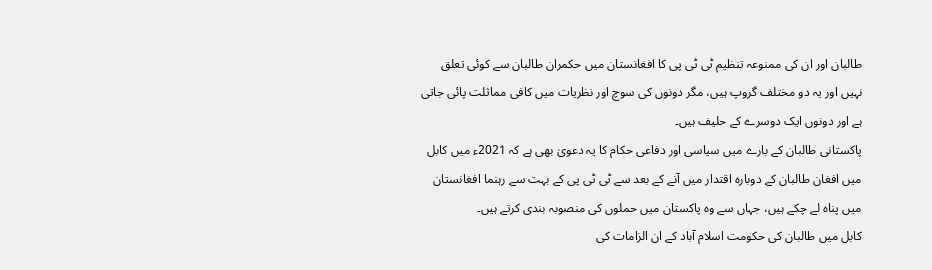طالبان اور ان کی ممنوعہ تنظیم ٹی ٹی پی کا افغانستان میں حکمران طالبان سے کوئی تعلق نہیں اور یہ دو مختلف گروپ ہیں، مگر دونوں کی سوچ اور نظریات میں کافی مماثلت پائی جاتی ہے اور دونوں ایک دوسرے کے حلیف ہیں۔
پاکستانی طالبان کے بارے میں سیاسی اور دفاعی حکام کا یہ دعویٰ بھی ہے کہ 2021ء میں کابل میں افغان طالبان کے دوبارہ اقتدار میں آنے کے بعد سے ٹی ٹی پی کے بہت سے رہنما افغانستان میں پناہ لے چکے ہیں، جہاں سے وہ پاکستان میں حملوں کی منصوبہ بندی کرتے ہیں۔
کابل میں طالبان کی حکومت اسلام آباد کے ان الزامات کی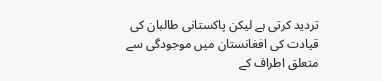تردید کرتی ہے لیکن پاکستانی طالبان کی قیادت کی افغانستان میں موجودگی سے متعلق اطراف کے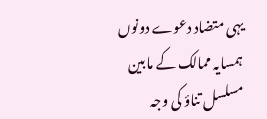یہی متضاد دعوے دونوں ہمسایہ ممالک کے مابین مسلسل تناؤ کی وجہ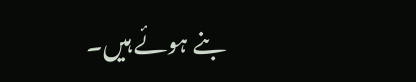بنے ہوئے ہیں۔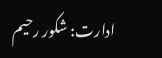ادارت: شکور رحیم